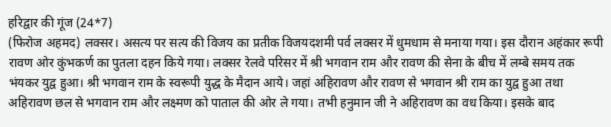हरिद्वार की गूंज (24*7)
(फिरोज अहमद) लक्सर। असत्य पर सत्य की विजय का प्रतीक विजयदशमी पर्व लक्सर में धुमधाम से मनाया गया। इस दौरान अहंकार रूपी रावण ओर कुंभकर्ण का पुतला दहन किये गया। लक्सर रेलवे परिसर में श्री भगवान राम और रावण की सेना के बीच में लम्बे समय तक भंयकर युद्व हुआ। श्री भगवान राम के स्वरूपी युद्ध के मैदान आये। जहां अहिरावण और रावण से भगवान श्री राम का युद्व हुआ तथा अहिरावण छल से भगवान राम और लक्ष्मण को पाताल की ओर ले गया। तभी हनुमान जी ने अहिरावण का वध किया। इसके बाद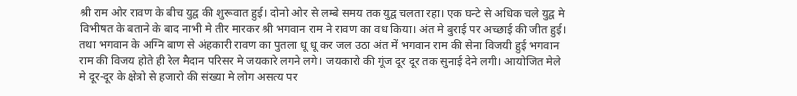श्री राम ओर रावण के बीच युद्व की शुरूवात हुई। दोनो ओर से लम्बे समय तक युद्व चलता रहा। एक घन्टे से अधिक चले युद्व मे विभीषत के बताने के बाद नाभी मे तीर मारकर श्री भगवान राम ने रावण का वध किया। अंत मे बुराई पर अच्छाई की जीत हुई। तथा भगवान के अग्नि बाण से अंहकारी रावण का पुतला धू धू कर जल उठा अंत में भगवान राम की सेना विजयी हुई भगवान राम की विजय होते ही रेल मैदान परिसर मे जयकारे लगने लगे। जयकारो की गूंज दूर दूर तक सुनाई देने लगी। आयोजित मेले मे दूर-दूर के क्षेत्रो से हजारो की संख्या मे लोग असत्य पर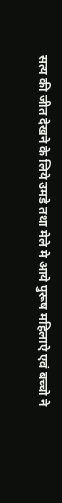सत्य की जीत देखने के लिये उमडे तथा मेले मे आये पुरूष महिलाऐ एवं बच्चो ने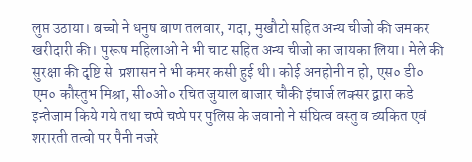लुप्त उठाया। बच्चो ने धनुष बाण तलवार, गदा, मुखौटो सहित अन्य चीजो की जमकर खरीदारी की। पुरूष महिलाओ ने भी चाट सहित अन्य चीजो का जायका लिया। मेले की सुरक्षा की दृष्टि से  प्रशासन ने भी कमर कसी हुई थी। कोई अनहोनी न हो, एस० डी० एम० कौस्तुभ मिश्रा, सी०ओ० रचित जुयाल बाजार चौकी इंचार्ज लक्सर द्वारा कडे इन्तेजाम किये गये तथा चप्पे चप्पे पर पुलिस के जवानो ने संघित्व वस्तु व व्यकित एवं शरारती तत्वो पर पैनी नजरे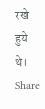रखे हुये थे।
Share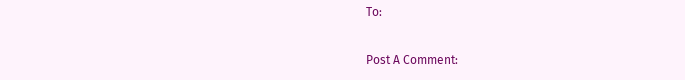To:

Post A Comment: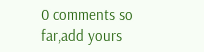0 comments so far,add yours